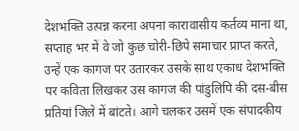देशभक्ति उत्पन्न करना अपना कारावासीय कर्तव्य माना था, सप्ताह भर में वे जो कुछ चोरी-छिपे समाचार प्राप्त करते, उन्हें एक कागज पर उतारकर उसके साथ एकाध देशभक्ति पर कविता लिखकर उस कागज की पांडुलिपि की दस-बीस प्रतियां जिले में बांटते। आगे चलकर उसमें एक संपादकीय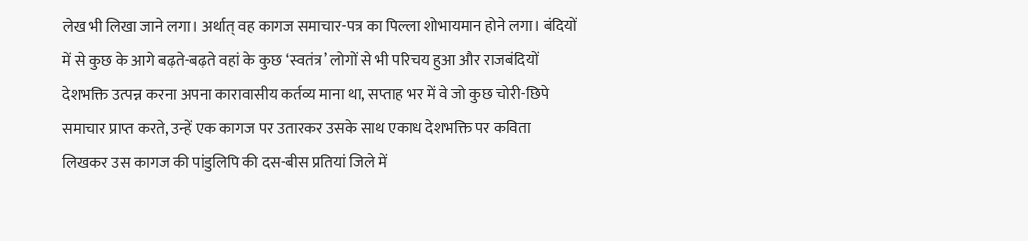लेख भी लिखा जाने लगा। अर्थात् वह कागज समाचार-पत्र का पिल्ला शोभायमान होने लगा। बंदियों में से कुछ के आगे बढ़ते-बढ़ते वहां के कुछ ‘स्वतंत्र’ लोगों से भी परिचय हुआ और राजबंदियों
देशभक्ति उत्पन्न करना अपना कारावासीय कर्तव्य माना था, सप्ताह भर में वे जो कुछ चोरी-छिपे समाचार प्राप्त करते, उन्हें एक कागज पर उतारकर उसके साथ एकाध देशभक्ति पर कविता लिखकर उस कागज की पांडुलिपि की दस-बीस प्रतियां जिले में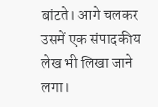बांटते। आगे चलकर उसमें एक संपादकीय लेख भी लिखा जाने लगा।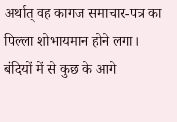अर्थात् वह कागज समाचार-पत्र का पिल्ला शोभायमान होने लगा। बंदियों में से कुछ के आगे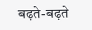बढ़ते-बढ़ते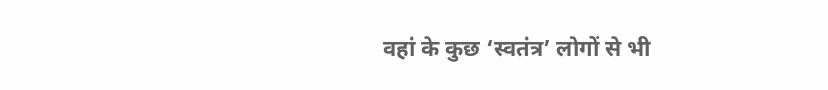वहां के कुछ ‘स्वतंत्र’ लोगों से भी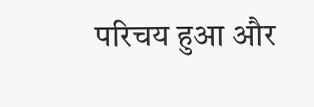परिचय हुआ और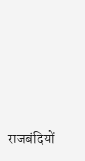राजबंदियों